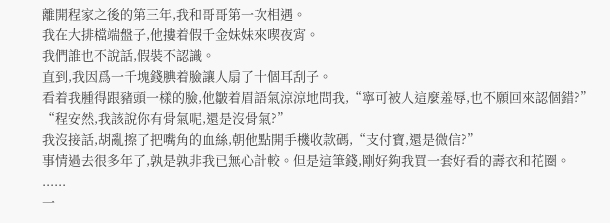離開程家之後的第三年,我和哥哥第一次相遇。
我在大排檔端盤子,他摟着假千金妹妹來喫夜宵。
我們誰也不說話,假裝不認識。
直到,我因爲一千塊錢腆着臉讓人扇了十個耳刮子。
看着我腫得跟豬頭一樣的臉,他皺着眉語氣涼涼地問我,“寧可被人這麼羞辱,也不願回來認個錯?”
“程安然,我該說你有骨氣呢,還是沒骨氣?”
我沒接話,胡亂擦了把嘴角的血絲,朝他點開手機收款碼,“支付寶,還是微信?”
事情過去很多年了,孰是孰非我已無心計較。但是這筆錢,剛好夠我買一套好看的壽衣和花圈。
......
一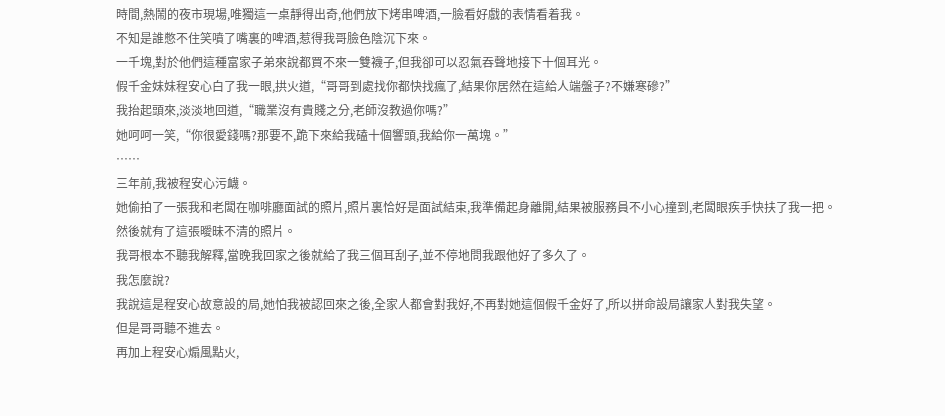時間,熱鬧的夜市現場,唯獨這一桌靜得出奇,他們放下烤串啤酒,一臉看好戲的表情看着我。
不知是誰憋不住笑噴了嘴裏的啤酒,惹得我哥臉色陰沉下來。
一千塊,對於他們這種富家子弟來說都買不來一雙襪子,但我卻可以忍氣吞聲地接下十個耳光。
假千金妹妹程安心白了我一眼,拱火道,“哥哥到處找你都快找瘋了,結果你居然在這給人端盤子?不嫌寒磣?”
我抬起頭來,淡淡地回道,“職業沒有貴賤之分,老師沒教過你嗎?”
她呵呵一笑,“你很愛錢嗎?那要不,跪下來給我磕十個響頭,我給你一萬塊。”
……
三年前,我被程安心污衊。
她偷拍了一張我和老闆在咖啡廳面試的照片,照片裏恰好是面試結束,我準備起身離開,結果被服務員不小心撞到,老闆眼疾手快扶了我一把。
然後就有了這張曖昧不清的照片。
我哥根本不聽我解釋,當晚我回家之後就給了我三個耳刮子,並不停地問我跟他好了多久了。
我怎麼說?
我說這是程安心故意設的局,她怕我被認回來之後,全家人都會對我好,不再對她這個假千金好了,所以拼命設局讓家人對我失望。
但是哥哥聽不進去。
再加上程安心煽風點火,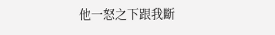他一怒之下跟我斷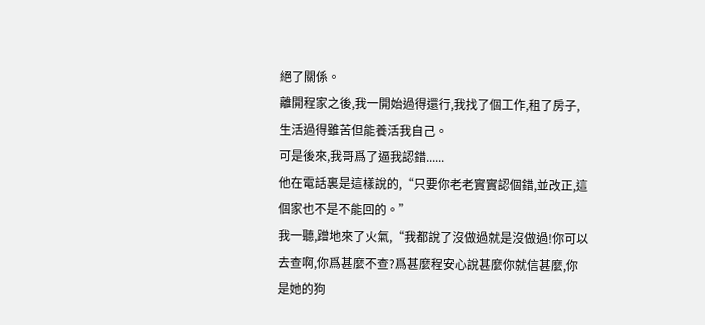絕了關係。
離開程家之後,我一開始過得還行,我找了個工作,租了房子,生活過得雖苦但能養活我自己。
可是後來,我哥爲了逼我認錯......
他在電話裏是這樣說的,“只要你老老實實認個錯,並改正,這個家也不是不能回的。”
我一聽,蹭地來了火氣,“我都說了沒做過就是沒做過!你可以去查啊,你爲甚麼不查?爲甚麼程安心說甚麼你就信甚麼,你是她的狗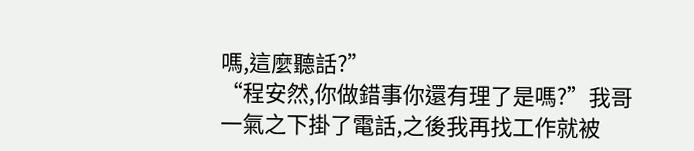嗎,這麼聽話?”
“程安然,你做錯事你還有理了是嗎?”我哥一氣之下掛了電話,之後我再找工作就被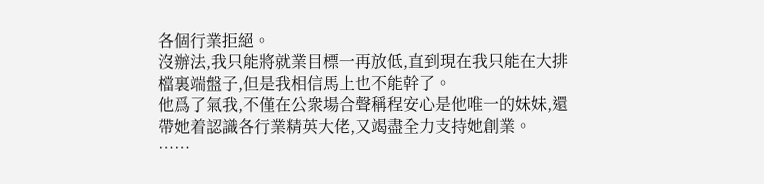各個行業拒絕。
沒辦法,我只能將就業目標一再放低,直到現在我只能在大排檔裏端盤子,但是我相信馬上也不能幹了。
他爲了氣我,不僅在公衆場合聲稱程安心是他唯一的妹妹,還帶她着認識各行業精英大佬,又竭盡全力支持她創業。
……